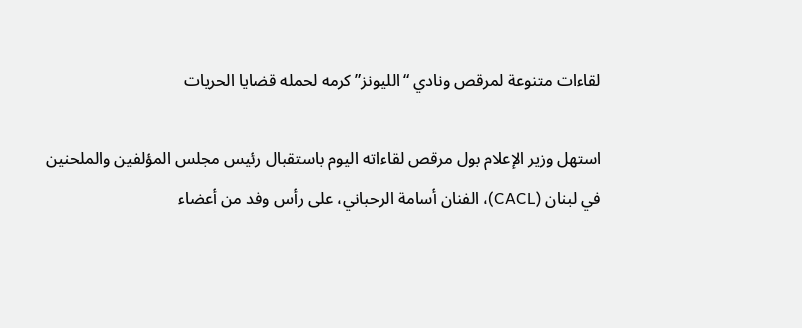لقاءات متنوعة لمرقص ونادي “الليونز” كرمه لحمله قضايا الحريات

استهل وزير الإعلام بول مرقص لقاءاته اليوم باستقبال رئيس مجلس المؤلفين والملحنين في لبنان (CACL)، الفنان أسامة الرحباني، على رأس وفد من أعضاء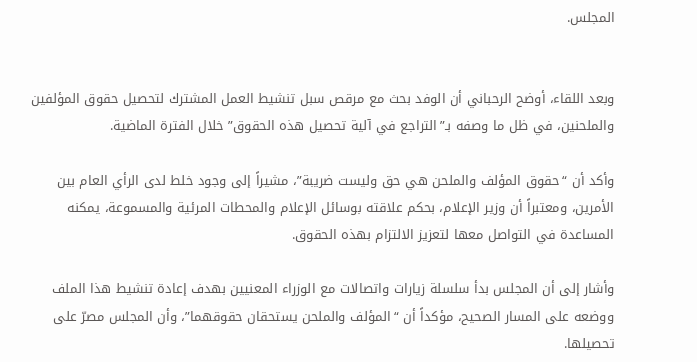المجلس.


وبعد اللقاء، أوضح الرحباني أن الوفد بحث مع مرقص سبل تنشيط العمل المشترك لتحصيل حقوق المؤلفين والملحنين، في ظل ما وصفه بـ”التراجع في آلية تحصيل هذه الحقوق” خلال الفترة الماضية.

وأكد أن “حقوق المؤلف والملحن هي حق وليست ضريبة”، مشيراً إلى وجود خلط لدى الرأي العام بين الأمرين، ومعتبراً أن وزير الإعلام، بحكم علاقته بوسائل الإعلام والمحطات المرئية والمسموعة، يمكنه المساعدة في التواصل معها لتعزيز الالتزام بهذه الحقوق.

وأشار إلى أن المجلس بدأ سلسلة زيارات واتصالات مع الوزراء المعنيين بهدف إعادة تنشيط هذا الملف ووضعه على المسار الصحيح، مؤكداً أن “المؤلف والملحن يستحقان حقوقهما”، وأن المجلس مصرّ على تحصيلها.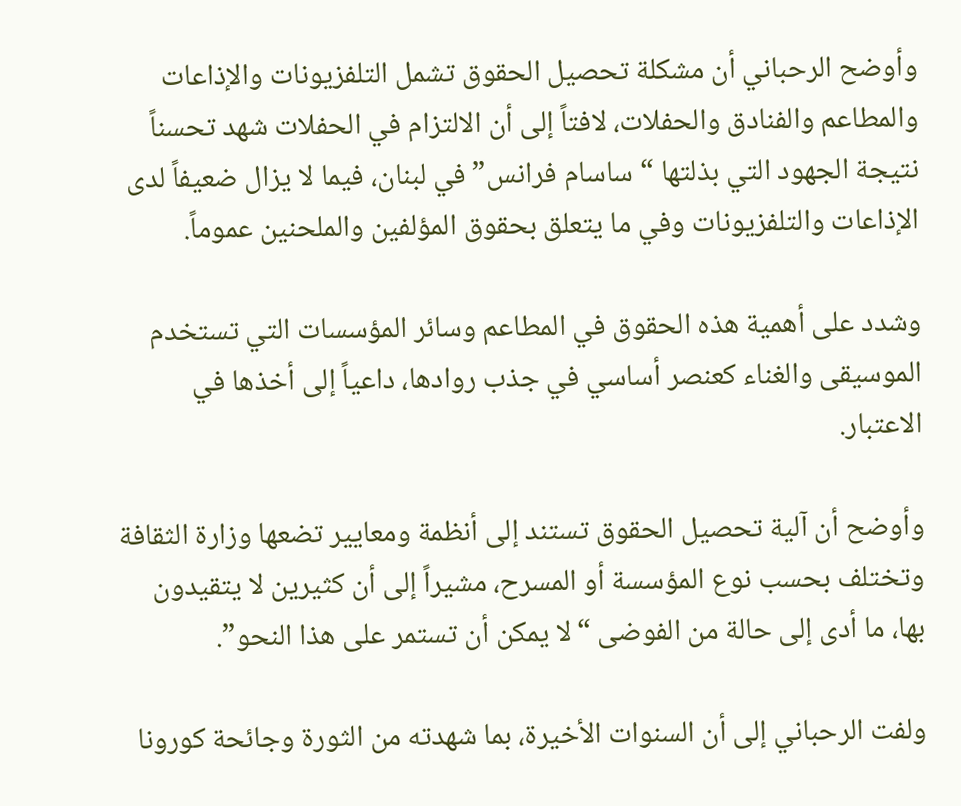وأوضح الرحباني أن مشكلة تحصيل الحقوق تشمل التلفزيونات والإذاعات والمطاعم والفنادق والحفلات، لافتاً إلى أن الالتزام في الحفلات شهد تحسناً نتيجة الجهود التي بذلتها “ساسام فرانس” في لبنان، فيما لا يزال ضعيفاً لدى الإذاعات والتلفزيونات وفي ما يتعلق بحقوق المؤلفين والملحنين عموماً.

وشدد على أهمية هذه الحقوق في المطاعم وسائر المؤسسات التي تستخدم الموسيقى والغناء كعنصر أساسي في جذب روادها، داعياً إلى أخذها في الاعتبار.

وأوضح أن آلية تحصيل الحقوق تستند إلى أنظمة ومعايير تضعها وزارة الثقافة وتختلف بحسب نوع المؤسسة أو المسرح، مشيراً إلى أن كثيرين لا يتقيدون بها، ما أدى إلى حالة من الفوضى “لا يمكن أن تستمر على هذا النحو”.

ولفت الرحباني إلى أن السنوات الأخيرة، بما شهدته من الثورة وجائحة كورونا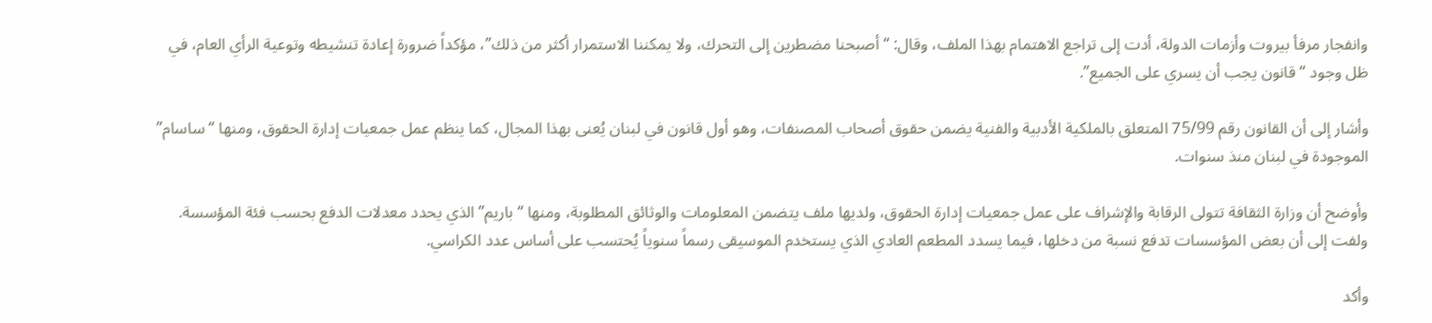وانفجار مرفأ بيروت وأزمات الدولة، أدت إلى تراجع الاهتمام بهذا الملف، وقال: “أصبحنا مضطرين إلى التحرك، ولا يمكننا الاستمرار أكثر من ذلك”، مؤكداً ضرورة إعادة تنشيطه وتوعية الرأي العام، في ظل وجود “قانون يجب أن يسري على الجميع”.

وأشار إلى أن القانون رقم 75/99 المتعلق بالملكية الأدبية والفنية يضمن حقوق أصحاب المصنفات، وهو أول قانون في لبنان يُعنى بهذا المجال، كما ينظم عمل جمعيات إدارة الحقوق، ومنها “ساسام” الموجودة في لبنان منذ سنوات.

وأوضح أن وزارة الثقافة تتولى الرقابة والإشراف على عمل جمعيات إدارة الحقوق، ولديها ملف يتضمن المعلومات والوثائق المطلوبة، ومنها “باريم” الذي يحدد معدلات الدفع بحسب فئة المؤسسة. ولفت إلى أن بعض المؤسسات تدفع نسبة من دخلها، فيما يسدد المطعم العادي الذي يستخدم الموسيقى رسماً سنوياً يُحتسب على أساس عدد الكراسي.

وأكد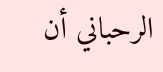الرحباني أن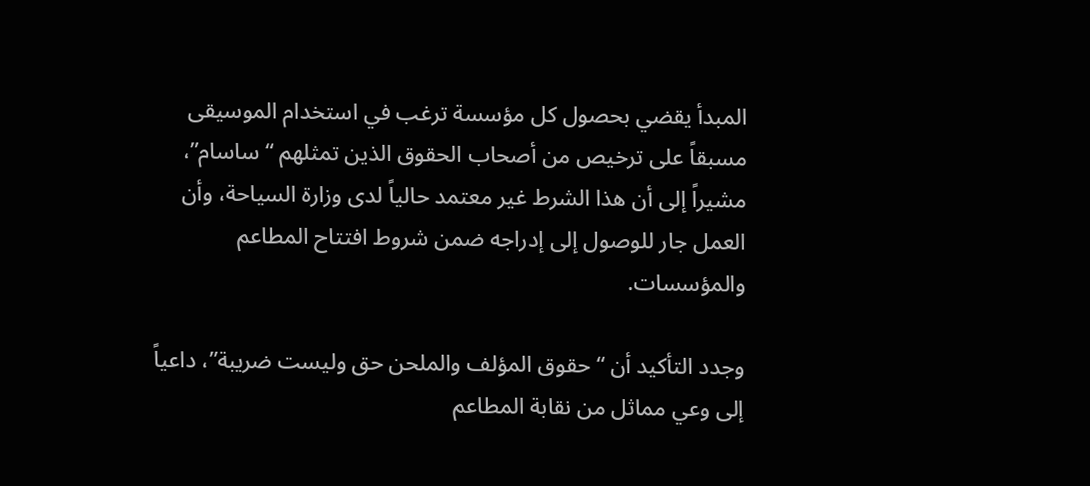المبدأ يقضي بحصول كل مؤسسة ترغب في استخدام الموسيقى مسبقاً على ترخيص من أصحاب الحقوق الذين تمثلهم “ساسام”، مشيراً إلى أن هذا الشرط غير معتمد حالياً لدى وزارة السياحة، وأن العمل جار للوصول إلى إدراجه ضمن شروط افتتاح المطاعم والمؤسسات.

وجدد التأكيد أن “حقوق المؤلف والملحن حق وليست ضريبة”، داعياً إلى وعي مماثل من نقابة المطاعم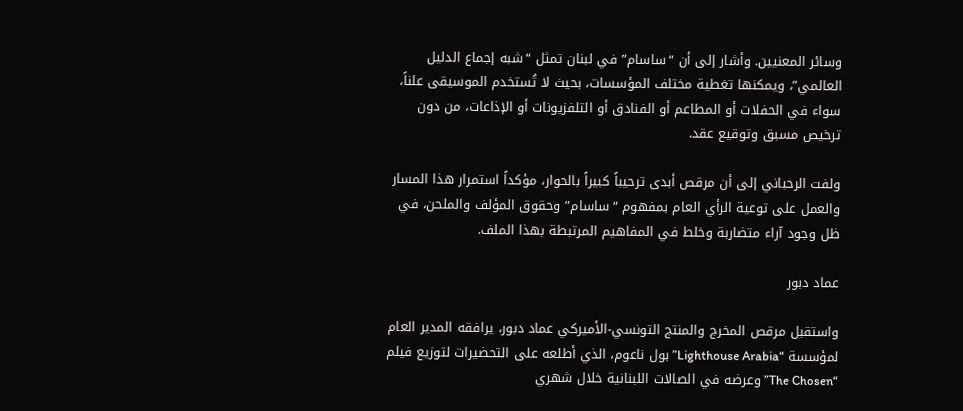وسائر المعنيين. وأشار إلى أن “ساسام” في لبنان تمثل “شبه إجماع الدليل العالمي”، ويمكنها تغطية مختلف المؤسسات، بحيث لا تُستخدم الموسيقى علناً، سواء في الحفلات أو المطاعم أو الفنادق أو التلفزيونات أو الإذاعات، من دون ترخيص مسبق وتوقيع عقد.

ولفت الرحباني إلى أن مرقص أبدى ترحيباً كبيراً بالحوار، مؤكداً استمرار هذا المسار والعمل على توعية الرأي العام بمفهوم “ساسام” وحقوق المؤلف والملحن، في ظل وجود آراء متضاربة وخلط في المفاهيم المرتبطة بهذا الملف.

عماد دبور

واستقبل مرقص المخرج والمنتج التونسي-الأميركي عماد دبور، يرافقه المدير العام لمؤسسة “Lighthouse Arabia” بول ناعوم، الذي أطلعه على التحضيرات لتوزيع فيلم “The Chosen” وعرضه في الصالات اللبنانية خلال شهري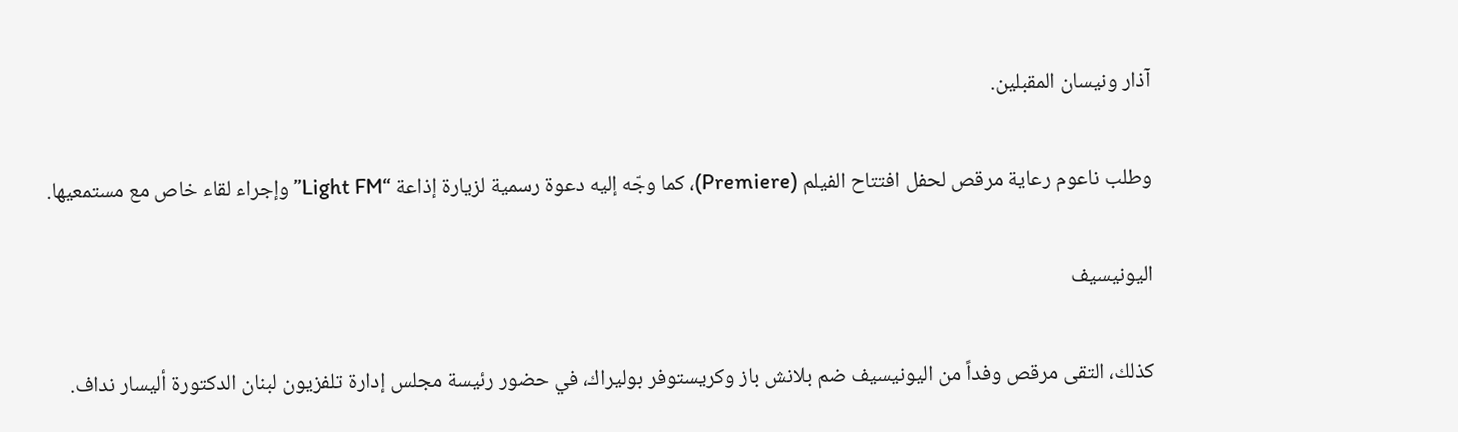آذار ونيسان المقبلين.

وطلب ناعوم رعاية مرقص لحفل افتتاح الفيلم (Premiere)، كما وجّه إليه دعوة رسمية لزيارة إذاعة “Light FM” وإجراء لقاء خاص مع مستمعيها.

اليونيسيف

كذلك، التقى مرقص وفداً من اليونيسيف ضم بلانش باز وكريستوفر بوليراك، في حضور رئيسة مجلس إدارة تلفزيون لبنان الدكتورة أليسار نداف.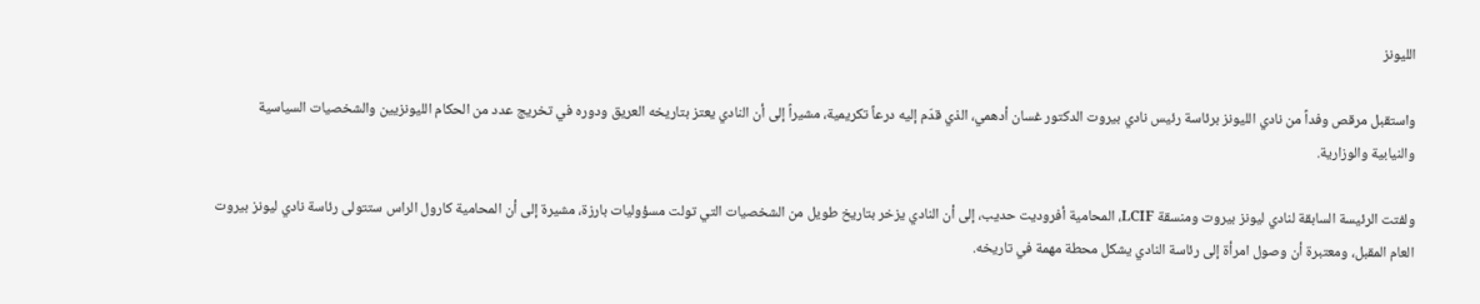الليونز

واستقبل مرقص وفداً من نادي الليونز برئاسة رئيس نادي بيروت الدكتور غسان أدهمي، الذي قدّم إليه درعاً تكريمية، مشيراً إلى أن النادي يعتز بتاريخه العريق ودوره في تخريج عدد من الحكام الليونزيين والشخصيات السياسية والنيابية والوزارية.

ولفتت الرئيسة السابقة لنادي ليونز بيروت ومنسقة LCIF، المحامية أفروديت حديب، إلى أن النادي يزخر بتاريخ طويل من الشخصيات التي تولت مسؤوليات بارزة، مشيرة إلى أن المحامية كارول الراس ستتولى رئاسة نادي ليونز بيروت العام المقبل، ومعتبرة أن وصول امرأة إلى رئاسة النادي يشكل محطة مهمة في تاريخه.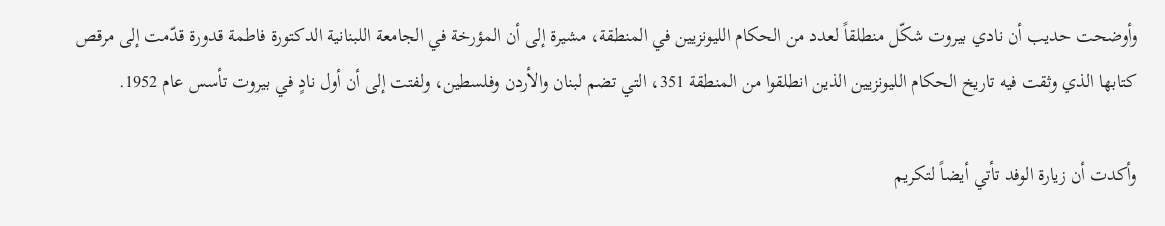وأوضحت حديب أن نادي بيروت شكّل منطلقاً لعدد من الحكام الليونزيين في المنطقة، مشيرة إلى أن المؤرخة في الجامعة اللبنانية الدكتورة فاطمة قدورة قدّمت إلى مرقص كتابها الذي وثقت فيه تاريخ الحكام الليونزيين الذين انطلقوا من المنطقة 351، التي تضم لبنان والأردن وفلسطين، ولفتت إلى أن أول نادٍ في بيروت تأسس عام 1952.

وأكدت أن زيارة الوفد تأتي أيضاً لتكريم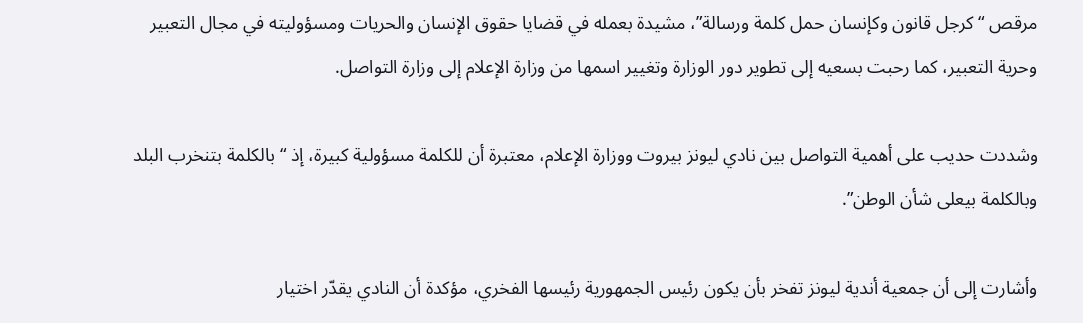مرقص “كرجل قانون وكإنسان حمل كلمة ورسالة”، مشيدة بعمله في قضايا حقوق الإنسان والحريات ومسؤوليته في مجال التعبير وحرية التعبير، كما رحبت بسعيه إلى تطوير دور الوزارة وتغيير اسمها من وزارة الإعلام إلى وزارة التواصل.

وشددت حديب على أهمية التواصل بين نادي ليونز بيروت ووزارة الإعلام، معتبرة أن للكلمة مسؤولية كبيرة، إذ “بالكلمة بتنخرب البلد وبالكلمة بيعلى شأن الوطن”.

وأشارت إلى أن جمعية أندية ليونز تفخر بأن يكون رئيس الجمهورية رئيسها الفخري، مؤكدة أن النادي يقدّر اختيار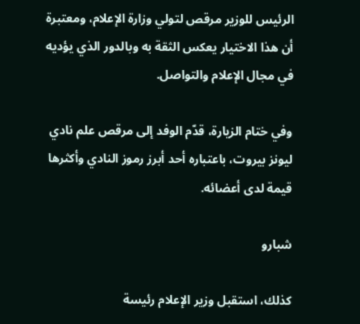الرئيس للوزير مرقص لتولي وزارة الإعلام، ومعتبرة أن هذا الاختيار يعكس الثقة به وبالدور الذي يؤديه في مجال الإعلام والتواصل.

وفي ختام الزيارة، قدّم الوفد إلى مرقص علم نادي ليونز بيروت، باعتباره أحد أبرز رموز النادي وأكثرها قيمة لدى أعضائه.

شبارو

كذلك، استقبل وزير الإعلام رئيسة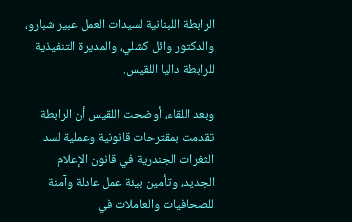الرابطة اللبنانية لسيدات العمل عبير شبارو، والدكتور وائل كشلي، والمديرة التنفيذية للرابطة داليا اللقيس.

وبعد اللقاء، أوضحت اللقيس أن الرابطة تقدمت بمقترحات قانونية وعملية لسد الثغرات الجندرية في قانون الإعلام الجديد، وتأمين بيئة عمل عادلة وآمنة للصحافيات والعاملات في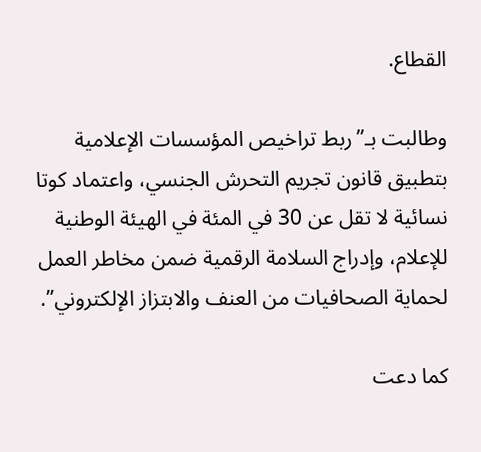القطاع.

وطالبت بـ”ربط تراخيص المؤسسات الإعلامية بتطبيق قانون تجريم التحرش الجنسي، واعتماد كوتا نسائية لا تقل عن 30 في المئة في الهيئة الوطنية للإعلام، وإدراج السلامة الرقمية ضمن مخاطر العمل لحماية الصحافيات من العنف والابتزاز الإلكتروني”.

كما دعت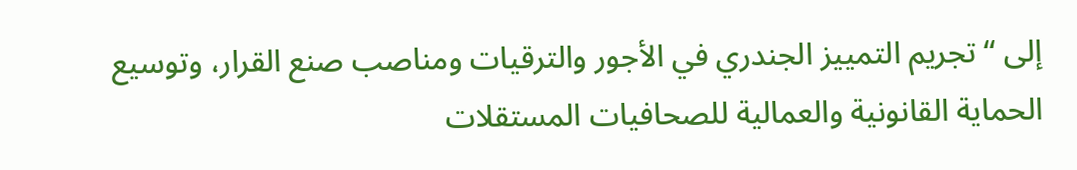إلى “تجريم التمييز الجندري في الأجور والترقيات ومناصب صنع القرار، وتوسيع الحماية القانونية والعمالية للصحافيات المستقلات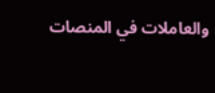والعاملات في المنصات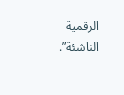الرقمية الناشئة”.